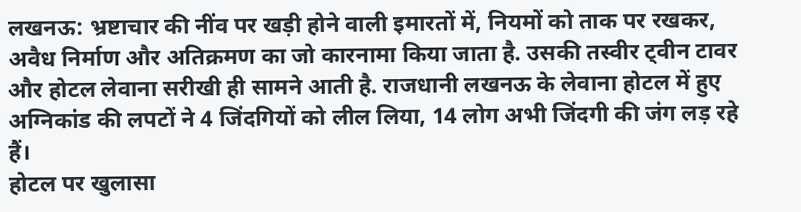लखनऊ: भ्रष्टाचार की नींव पर खड़ी होने वाली इमारतों में, नियमों को ताक पर रखकर, अवैध निर्माण और अतिक्रमण का जो कारनामा किया जाता है. उसकी तस्वीर ट्वीन टावर और होटल लेवाना सरीखी ही सामने आती है. राजधानी लखनऊ के लेवाना होटल में हुए अग्निकांड की लपटों ने 4 जिंदगियों को लील लिया, 14 लोग अभी जिंदगी की जंग लड़ रहे हैं।
होटल पर खुलासा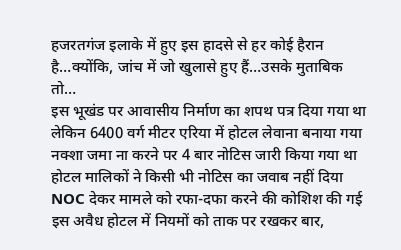हजरतगंज इलाके में हुए इस हादसे से हर कोई हैरान है…क्योंकि, जांच में जो खुलासे हुए हैं…उसके मुताबिक तो…
इस भूखंड पर आवासीय निर्माण का शपथ पत्र दिया गया था
लेकिन 6400 वर्ग मीटर एरिया में होटल लेवाना बनाया गया
नक्शा जमा ना करने पर 4 बार नोटिस जारी किया गया था
होटल मालिकों ने किसी भी नोटिस का जवाब नहीं दिया
NOC देकर मामले को रफा-दफा करने की कोशिश की गई
इस अवैध होटल में नियमों को ताक पर रखकर बार,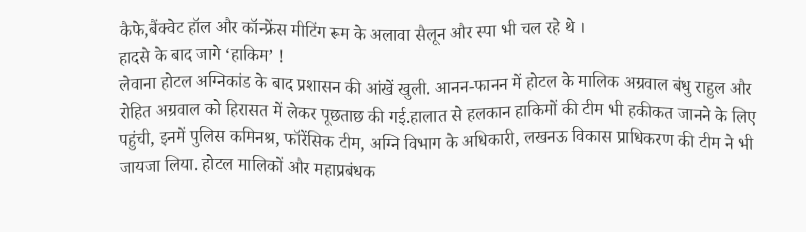कैफे,बैंक्वेट हॉल और कॉन्फ्रेंस मीटिंग रूम के अलावा सैलून और स्पा भी चल रहे थे ।
हादसे के बाद जागे ‘हाकिम’ !
लेवाना होटल अग्निकांड के बाद प्रशासन की आंखें खुली. आनन-फानन में होटल के मालिक अग्रवाल बंधु राहुल और रोहित अग्रवाल को हिरासत में लेकर पूछताछ की गई.हालात से हलकान हाकिमों की टीम भी हकीकत जानने के लिए पहुंची, इनमें पुलिस कमिनश्र, फॉरेंसिक टीम, अग्नि विभाग के अधिकारी, लखनऊ विकास प्राधिकरण की टीम ने भी जायजा लिया. होटल मालिकों और महाप्रबंधक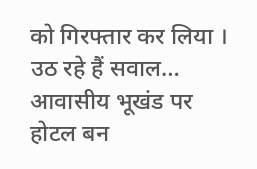को गिरफ्तार कर लिया ।
उठ रहे हैं सवाल…
आवासीय भूखंड पर होटल बन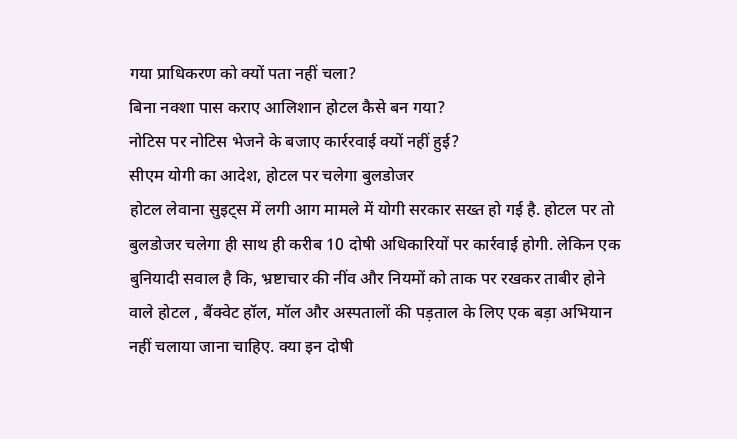गया प्राधिकरण को क्यों पता नहीं चला?
बिना नक्शा पास कराए आलिशान होटल कैसे बन गया?
नोटिस पर नोटिस भेजने के बजाए कार्ररवाई क्यों नहीं हुई?
सीएम योगी का आदेश, होटल पर चलेगा बुलडोजर
होटल लेवाना सुइट्स में लगी आग मामले में योगी सरकार सख्त हो गई है. होटल पर तो बुलडोजर चलेगा ही साथ ही करीब 10 दोषी अधिकारियों पर कार्रवाई होगी. लेकिन एक बुनियादी सवाल है कि, भ्रष्टाचार की नींव और नियमों को ताक पर रखकर ताबीर होने वाले होटल , बैंक्वेट हॉल, मॉल और अस्पतालों की पड़ताल के लिए एक बड़ा अभियान नहीं चलाया जाना चाहिए. क्या इन दोषी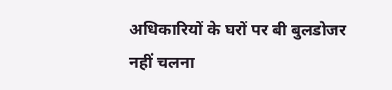अधिकारियों के घरों पर बी बुलडोजर नहीं चलना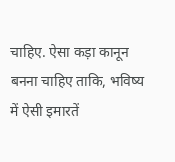चाहिए. ऐसा कड़ा कानून बनना चाहिए ताकि, भविष्य में ऐसी इमारतें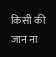किसी की जान ना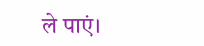ले पाएं।